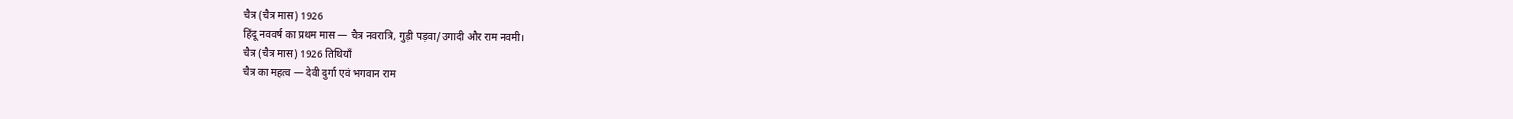चैत्र (चैत्र मास) 1926
हिंदू नववर्ष का प्रथम मास — चैत्र नवरात्रि, गुड़ी पड़वा/उगादी और राम नवमी।
चैत्र (चैत्र मास) 1926 तिथियाँ
चैत्र का महत्व — देवी दुर्गा एवं भगवान राम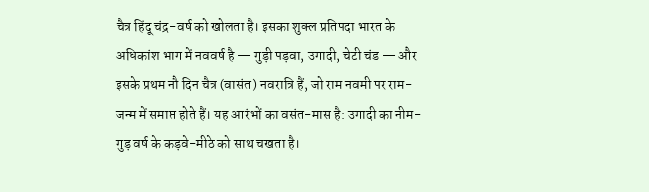चैत्र हिंदू चंद्र-वर्ष को खोलता है। इसका शुक्ल प्रतिपदा भारत के अधिकांश भाग में नववर्ष है — गुड़ी पड़वा, उगादी, चेटी चंड — और इसके प्रथम नौ दिन चैत्र (वासंत) नवरात्रि हैं, जो राम नवमी पर राम-जन्म में समाप्त होते हैं। यह आरंभों का वसंत-मास है: उगादी का नीम-गुड़ वर्ष के कड़वे-मीठे को साथ चखता है।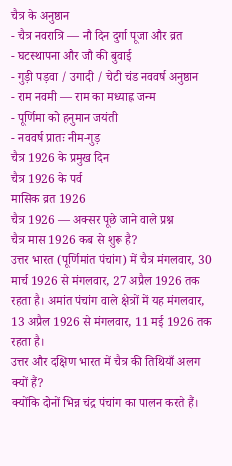चैत्र के अनुष्ठान
- चैत्र नवरात्रि — नौ दिन दुर्गा पूजा और व्रत
- घटस्थापना और जौ की बुवाई
- गुड़ी पड़वा / उगादी / चेटी चंड नववर्ष अनुष्ठान
- राम नवमी — राम का मध्याह्न जन्म
- पूर्णिमा को हनुमान जयंती
- नववर्ष प्रातः नीम-गुड़
चैत्र 1926 के प्रमुख दिन
चैत्र 1926 के पर्व
मासिक व्रत 1926
चैत्र 1926 — अक्सर पूछे जाने वाले प्रश्न
चैत्र मास 1926 कब से शुरू है?
उत्तर भारत (पूर्णिमांत पंचांग) में चैत्र मंगलवार, 30 मार्च 1926 से मंगलवार, 27 अप्रैल 1926 तक रहता है। अमांत पंचांग वाले क्षेत्रों में यह मंगलवार, 13 अप्रैल 1926 से मंगलवार, 11 मई 1926 तक रहता है।
उत्तर और दक्षिण भारत में चैत्र की तिथियाँ अलग क्यों हैं?
क्योंकि दोनों भिन्न चंद्र पंचांग का पालन करते हैं।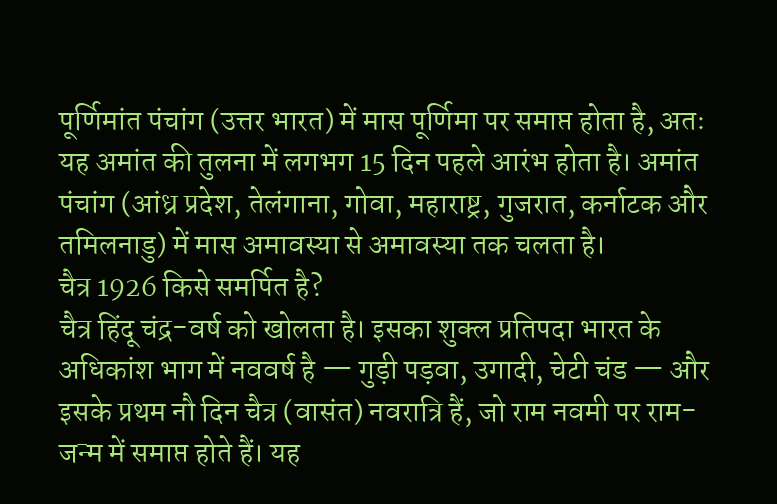पूर्णिमांत पंचांग (उत्तर भारत) में मास पूर्णिमा पर समाप्त होता है, अतः यह अमांत की तुलना में लगभग 15 दिन पहले आरंभ होता है। अमांत पंचांग (आंध्र प्रदेश, तेलंगाना, गोवा, महाराष्ट्र, गुजरात, कर्नाटक और तमिलनाडु) में मास अमावस्या से अमावस्या तक चलता है।
चैत्र 1926 किसे समर्पित है?
चैत्र हिंदू चंद्र-वर्ष को खोलता है। इसका शुक्ल प्रतिपदा भारत के अधिकांश भाग में नववर्ष है — गुड़ी पड़वा, उगादी, चेटी चंड — और इसके प्रथम नौ दिन चैत्र (वासंत) नवरात्रि हैं, जो राम नवमी पर राम-जन्म में समाप्त होते हैं। यह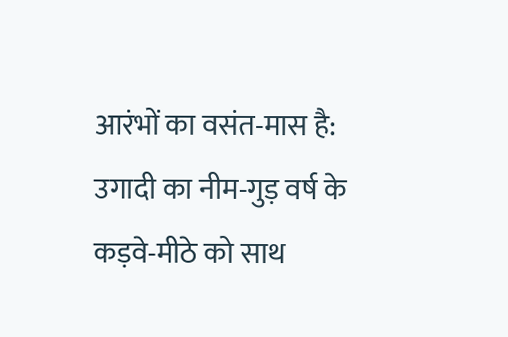आरंभों का वसंत-मास है: उगादी का नीम-गुड़ वर्ष के कड़वे-मीठे को साथ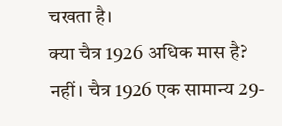चखता है।
क्या चैत्र 1926 अधिक मास है?
नहीं। चैत्र 1926 एक सामान्य 29-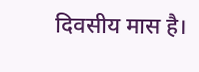दिवसीय मास है।